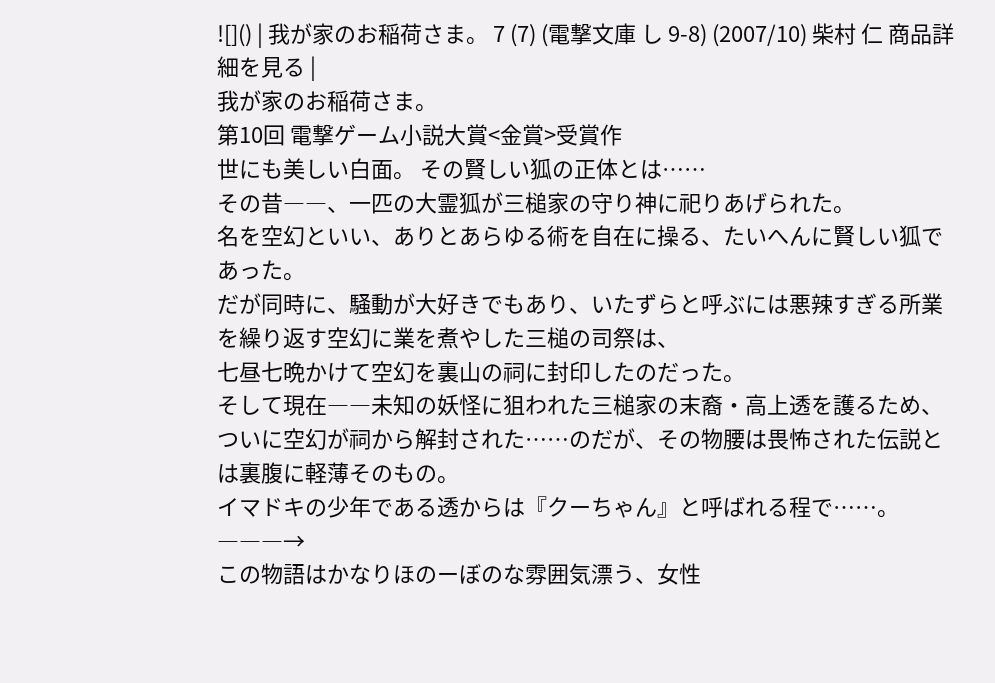![]() | 我が家のお稲荷さま。 7 (7) (電撃文庫 し 9-8) (2007/10) 柴村 仁 商品詳細を見る |
我が家のお稲荷さま。
第10回 電撃ゲーム小説大賞<金賞>受賞作
世にも美しい白面。 その賢しい狐の正体とは……
その昔――、一匹の大霊狐が三槌家の守り神に祀りあげられた。
名を空幻といい、ありとあらゆる術を自在に操る、たいへんに賢しい狐であった。
だが同時に、騒動が大好きでもあり、いたずらと呼ぶには悪辣すぎる所業を繰り返す空幻に業を煮やした三槌の司祭は、
七昼七晩かけて空幻を裏山の祠に封印したのだった。
そして現在――未知の妖怪に狙われた三槌家の末裔・高上透を護るため、
ついに空幻が祠から解封された……のだが、その物腰は畏怖された伝説とは裏腹に軽薄そのもの。
イマドキの少年である透からは『クーちゃん』と呼ばれる程で……。
―――→
この物語はかなりほのーぼのな雰囲気漂う、女性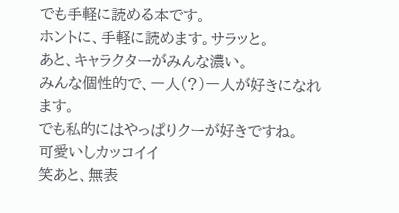でも手軽に読める本です。
ホントに、手軽に読めます。サラッと。
あと、キャラクターがみんな濃い。
みんな個性的で、一人(?)一人が好きになれます。
でも私的にはやっぱりクーが好きですね。
可愛いしカッコイイ
笑あと、無表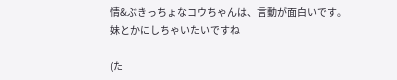情&ぶきっちょなコウちゃんは、言動が面白いです。
妹とかにしちゃいたいですね

(た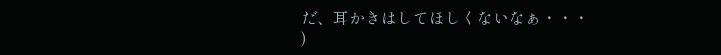だ、耳かきはしてほしくないなぁ・・・
)